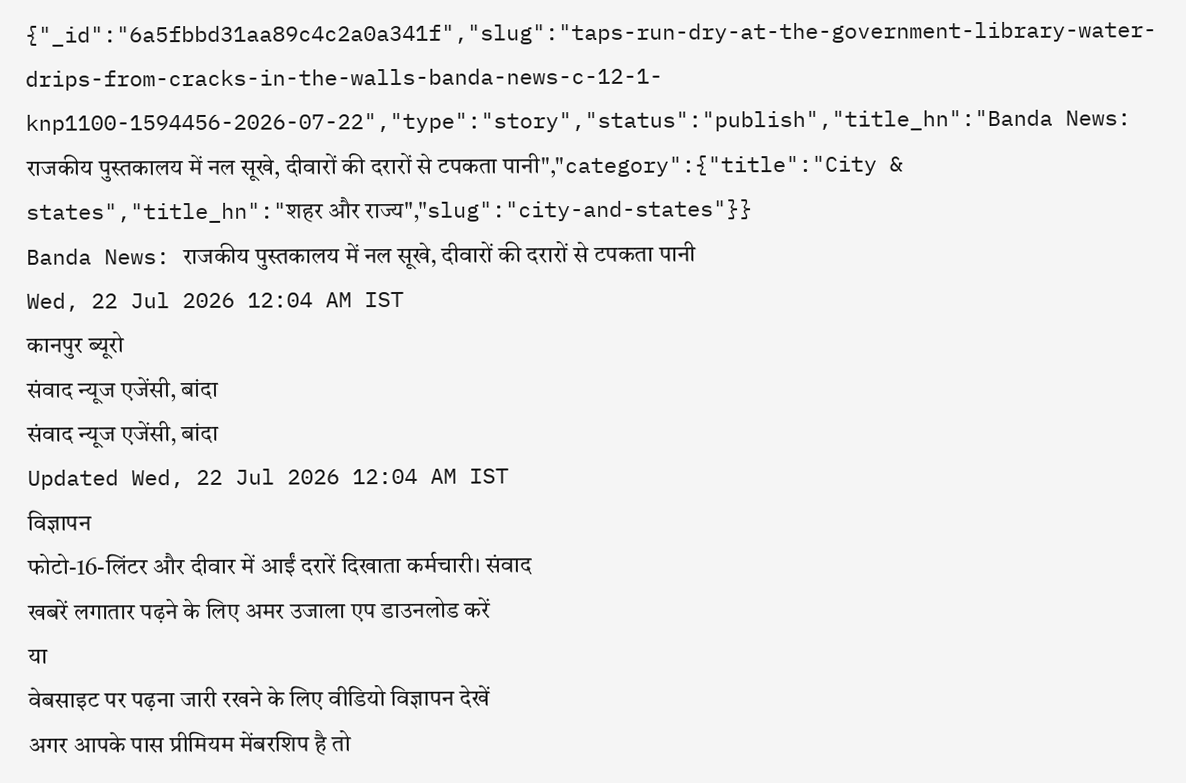{"_id":"6a5fbbd31aa89c4c2a0a341f","slug":"taps-run-dry-at-the-government-library-water-drips-from-cracks-in-the-walls-banda-news-c-12-1-knp1100-1594456-2026-07-22","type":"story","status":"publish","title_hn":"Banda News: राजकीय पुस्तकालय में नल सूखे, दीवारों की दरारों से टपकता पानी","category":{"title":"City & states","title_hn":"शहर और राज्य","slug":"city-and-states"}}
Banda News: राजकीय पुस्तकालय में नल सूखे, दीवारों की दरारों से टपकता पानी
Wed, 22 Jul 2026 12:04 AM IST
कानपुर ब्यूरो
संवाद न्यूज एजेंसी, बांदा
संवाद न्यूज एजेंसी, बांदा
Updated Wed, 22 Jul 2026 12:04 AM IST
विज्ञापन
फोटो-16-लिंटर और दीवार में आईं दरारें दिखाता कर्मचारी। संवाद
खबरें लगातार पढ़ने के लिए अमर उजाला एप डाउनलोड करें
या
वेबसाइट पर पढ़ना जारी रखने के लिए वीडियो विज्ञापन देखें
अगर आपके पास प्रीमियम मेंबरशिप है तो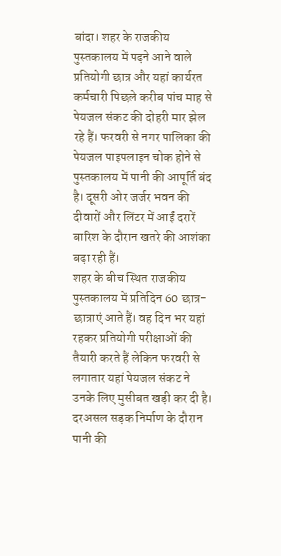बांदा। शहर के राजकीय पुस्तकालय में पढ़ने आने वाले प्रतियोगी छात्र और यहां कार्यरत कर्मचारी पिछले करीब पांच माह से पेयजल संकट की दोहरी मार झेल रहे हैं। फरवरी से नगर पालिका की पेयजल पाइपलाइन चोक होने से पुस्तकालय में पानी की आपूर्ति बंद है। दूसरी ओर जर्जर भवन की दीवारों और लिंटर में आईं दरारें बारिश के दौरान खतरे की आशंका बढ़ा रही हैं।
शहर के बीच स्थित राजकीय पुस्तकालय में प्रतिदिन 60 छात्र-छात्राएं आते हैं। वह दिन भर यहां रहकर प्रतियोगी परीक्षाओं की तैयारी करते हैं लेकिन फरवरी से लगातार यहां पेयजल संकट ने उनके लिए मुसीबत खड़ी कर दी है। दरअसल सड़क निर्माण के दौरान पानी की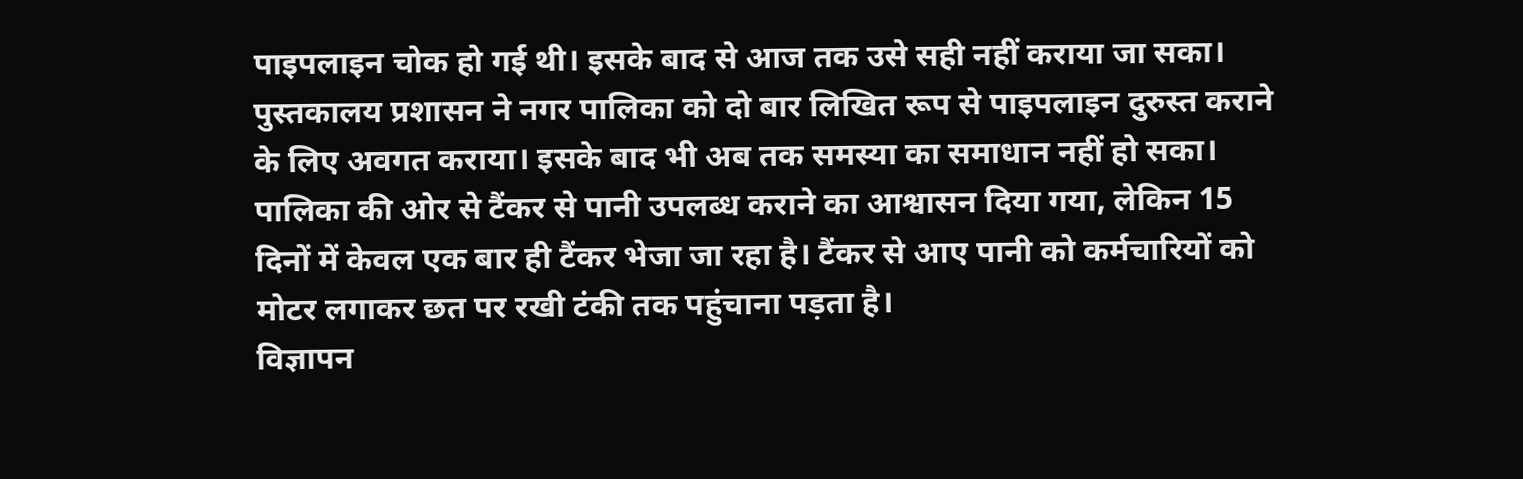पाइपलाइन चोक हो गई थी। इसके बाद से आज तक उसे सही नहीं कराया जा सका।
पुस्तकालय प्रशासन ने नगर पालिका को दो बार लिखित रूप से पाइपलाइन दुरुस्त कराने के लिए अवगत कराया। इसके बाद भी अब तक समस्या का समाधान नहीं हो सका। पालिका की ओर से टैंकर से पानी उपलब्ध कराने का आश्वासन दिया गया, लेकिन 15 दिनों में केवल एक बार ही टैंकर भेजा जा रहा है। टैंकर से आए पानी को कर्मचारियों को मोटर लगाकर छत पर रखी टंकी तक पहुंचाना पड़ता है।
विज्ञापन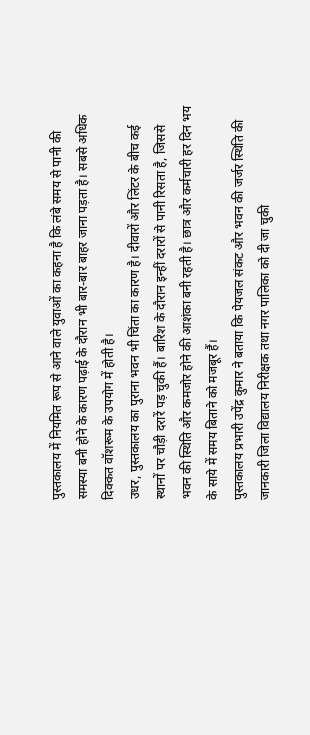पुस्तकालय में नियमित रूप से आने वाले युवाओं का कहना है कि लंबे समय से पानी की समस्या बनी होने के कारण पढ़ाई के दौरान भी बार-बार बाहर जाना पड़ता है। सबसे अधिक दिक्कत वॉशरूम के उपयोग में होती है।
उधर, पुस्तकालय का पुराना भवन भी चिंता का कारण है। दीवारों और लिंटर के बीच कई स्थानों पर चौड़ी दरारें पड़ चुकी हैं। बारिश के दौरान इन्हीं दरारों से पानी रिसता है, जिससे भवन की स्थिति और कमजोर होने की आशंका बनी रहती है। छात्र और कर्मचारी हर दिन भय के साये में समय बिताने को मजबूर हैं।
पुस्तकालय प्रभारी उपेंद्र कुमार ने बताया कि पेयजल संकट और भवन की जर्जर स्थिति की जानकारी जिला विद्यालय निरीक्षक तथा नगर पालिका को दी जा चुकी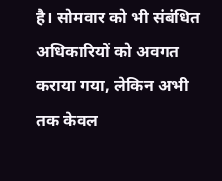है। सोमवार को भी संबंधित अधिकारियों को अवगत कराया गया, लेकिन अभी तक केवल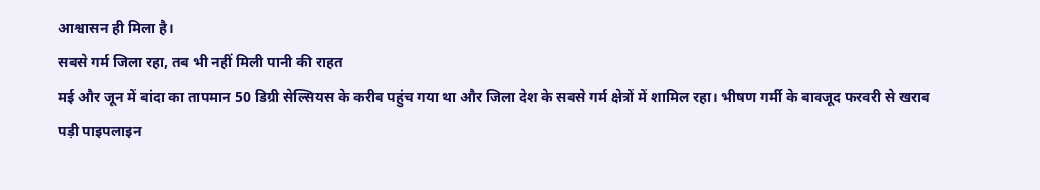आश्वासन ही मिला है।
सबसे गर्म जिला रहा, तब भी नहीं मिली पानी की राहत
मई और जून में बांदा का तापमान 50 डिग्री सेल्सियस के करीब पहुंच गया था और जिला देश के सबसे गर्म क्षेत्रों में शामिल रहा। भीषण गर्मी के बावजूद फरवरी से खराब पड़ी पाइपलाइन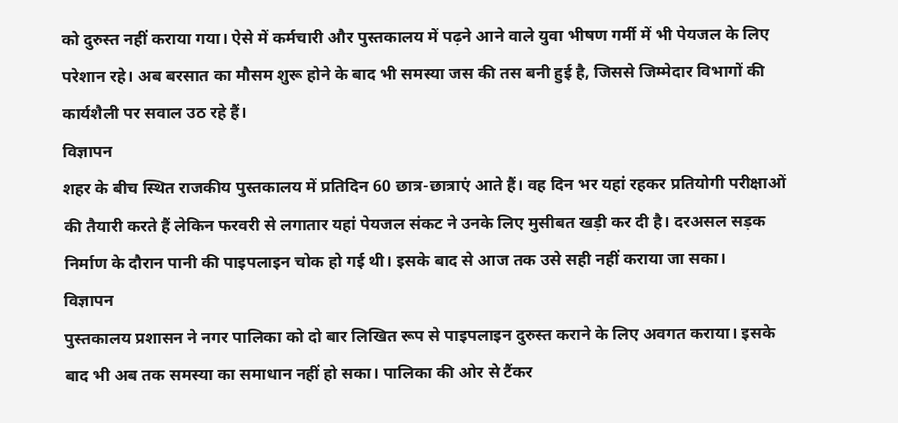को दुरुस्त नहीं कराया गया। ऐसे में कर्मचारी और पुस्तकालय में पढ़ने आने वाले युवा भीषण गर्मी में भी पेयजल के लिए परेशान रहे। अब बरसात का मौसम शुरू होने के बाद भी समस्या जस की तस बनी हुई है, जिससे जिम्मेदार विभागों की कार्यशैली पर सवाल उठ रहे हैं।
विज्ञापन
शहर के बीच स्थित राजकीय पुस्तकालय में प्रतिदिन 60 छात्र-छात्राएं आते हैं। वह दिन भर यहां रहकर प्रतियोगी परीक्षाओं की तैयारी करते हैं लेकिन फरवरी से लगातार यहां पेयजल संकट ने उनके लिए मुसीबत खड़ी कर दी है। दरअसल सड़क निर्माण के दौरान पानी की पाइपलाइन चोक हो गई थी। इसके बाद से आज तक उसे सही नहीं कराया जा सका।
विज्ञापन
पुस्तकालय प्रशासन ने नगर पालिका को दो बार लिखित रूप से पाइपलाइन दुरुस्त कराने के लिए अवगत कराया। इसके बाद भी अब तक समस्या का समाधान नहीं हो सका। पालिका की ओर से टैंकर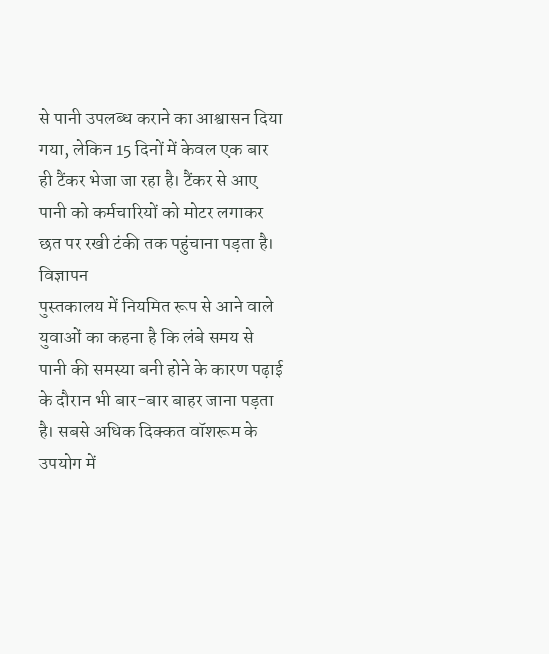से पानी उपलब्ध कराने का आश्वासन दिया गया, लेकिन 15 दिनों में केवल एक बार ही टैंकर भेजा जा रहा है। टैंकर से आए पानी को कर्मचारियों को मोटर लगाकर छत पर रखी टंकी तक पहुंचाना पड़ता है।
विज्ञापन
पुस्तकालय में नियमित रूप से आने वाले युवाओं का कहना है कि लंबे समय से पानी की समस्या बनी होने के कारण पढ़ाई के दौरान भी बार-बार बाहर जाना पड़ता है। सबसे अधिक दिक्कत वॉशरूम के उपयोग में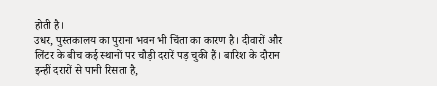होती है।
उधर, पुस्तकालय का पुराना भवन भी चिंता का कारण है। दीवारों और लिंटर के बीच कई स्थानों पर चौड़ी दरारें पड़ चुकी हैं। बारिश के दौरान इन्हीं दरारों से पानी रिसता है,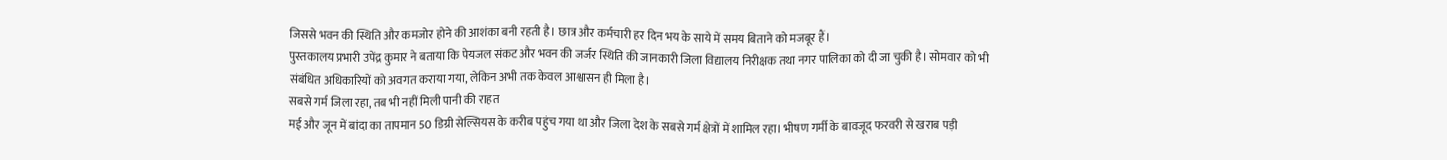जिससे भवन की स्थिति और कमजोर होने की आशंका बनी रहती है। छात्र और कर्मचारी हर दिन भय के साये में समय बिताने को मजबूर हैं।
पुस्तकालय प्रभारी उपेंद्र कुमार ने बताया कि पेयजल संकट और भवन की जर्जर स्थिति की जानकारी जिला विद्यालय निरीक्षक तथा नगर पालिका को दी जा चुकी है। सोमवार को भी संबंधित अधिकारियों को अवगत कराया गया, लेकिन अभी तक केवल आश्वासन ही मिला है।
सबसे गर्म जिला रहा, तब भी नहीं मिली पानी की राहत
मई और जून में बांदा का तापमान 50 डिग्री सेल्सियस के करीब पहुंच गया था और जिला देश के सबसे गर्म क्षेत्रों में शामिल रहा। भीषण गर्मी के बावजूद फरवरी से खराब पड़ी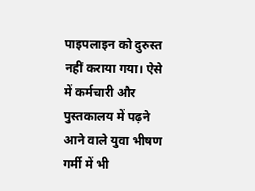पाइपलाइन को दुरुस्त नहीं कराया गया। ऐसे में कर्मचारी और पुस्तकालय में पढ़ने आने वाले युवा भीषण गर्मी में भी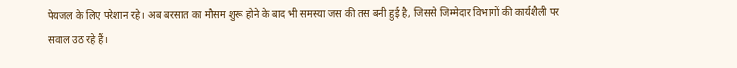पेयजल के लिए परेशान रहे। अब बरसात का मौसम शुरू होने के बाद भी समस्या जस की तस बनी हुई है, जिससे जिम्मेदार विभागों की कार्यशैली पर सवाल उठ रहे हैं।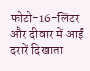फोटो-16-लिंटर और दीवार में आईं दरारें दिखाता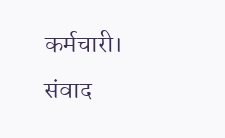कर्मचारी। संवाद